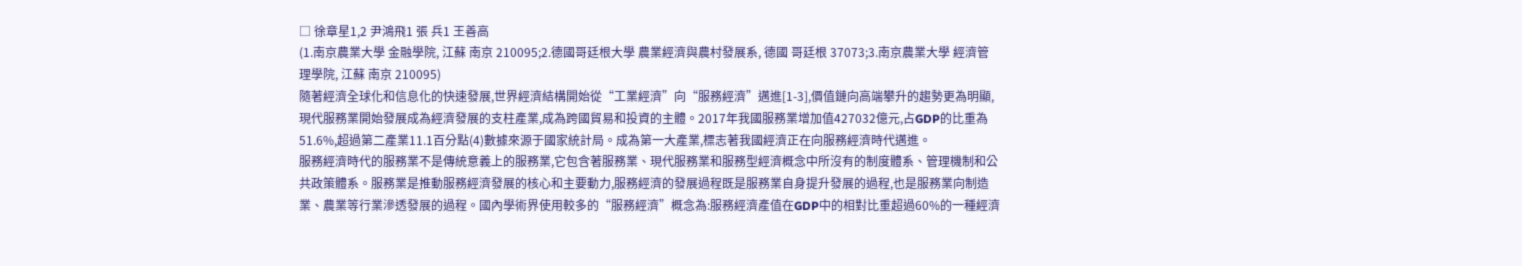□ 徐章星1,2 尹鴻飛1 張 兵1 王善高
(1.南京農業大學 金融學院, 江蘇 南京 210095;2.德國哥廷根大學 農業經濟與農村發展系, 德國 哥廷根 37073;3.南京農業大學 經濟管理學院, 江蘇 南京 210095)
隨著經濟全球化和信息化的快速發展,世界經濟結構開始從“工業經濟”向“服務經濟”邁進[1-3],價值鏈向高端攀升的趨勢更為明顯,現代服務業開始發展成為經濟發展的支柱產業,成為跨國貿易和投資的主體。2017年我國服務業增加值427032億元,占GDP的比重為51.6%,超過第二產業11.1百分點(4)數據來源于國家統計局。成為第一大產業,標志著我國經濟正在向服務經濟時代邁進。
服務經濟時代的服務業不是傳統意義上的服務業,它包含著服務業、現代服務業和服務型經濟概念中所沒有的制度體系、管理機制和公共政策體系。服務業是推動服務經濟發展的核心和主要動力,服務經濟的發展過程既是服務業自身提升發展的過程,也是服務業向制造業、農業等行業滲透發展的過程。國內學術界使用較多的“服務經濟”概念為:服務經濟產值在GDP中的相對比重超過60%的一種經濟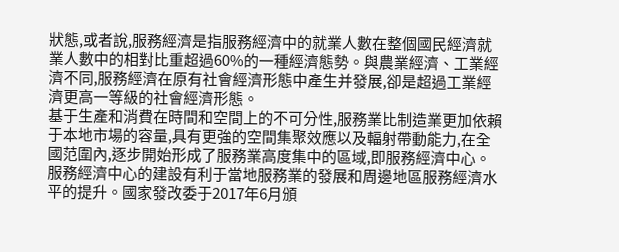狀態,或者說,服務經濟是指服務經濟中的就業人數在整個國民經濟就業人數中的相對比重超過60%的一種經濟態勢。與農業經濟、工業經濟不同,服務經濟在原有社會經濟形態中產生并發展,卻是超過工業經濟更高一等級的社會經濟形態。
基于生產和消費在時間和空間上的不可分性,服務業比制造業更加依賴于本地市場的容量,具有更強的空間集聚效應以及輻射帶動能力,在全國范圍內,逐步開始形成了服務業高度集中的區域,即服務經濟中心。服務經濟中心的建設有利于當地服務業的發展和周邊地區服務經濟水平的提升。國家發改委于2017年6月頒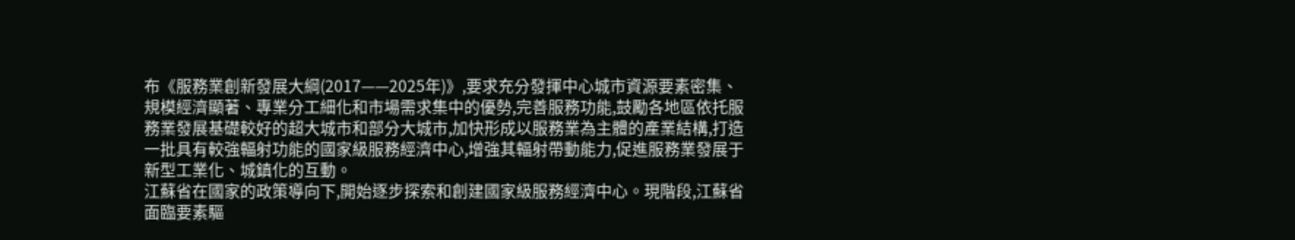布《服務業創新發展大綱(2017——2025年)》,要求充分發揮中心城市資源要素密集、規模經濟顯著、專業分工細化和市場需求集中的優勢,完善服務功能,鼓勵各地區依托服務業發展基礎較好的超大城市和部分大城市,加快形成以服務業為主體的產業結構,打造一批具有較強輻射功能的國家級服務經濟中心,增強其輻射帶動能力,促進服務業發展于新型工業化、城鎮化的互動。
江蘇省在國家的政策導向下,開始逐步探索和創建國家級服務經濟中心。現階段,江蘇省面臨要素驅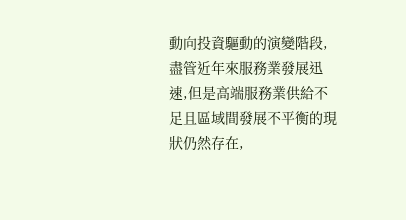動向投資驅動的演變階段,盡管近年來服務業發展迅速,但是高端服務業供給不足且區域間發展不平衡的現狀仍然存在,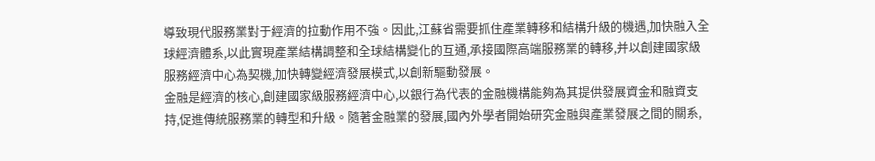導致現代服務業對于經濟的拉動作用不強。因此,江蘇省需要抓住產業轉移和結構升級的機遇,加快融入全球經濟體系,以此實現產業結構調整和全球結構變化的互通,承接國際高端服務業的轉移,并以創建國家級服務經濟中心為契機,加快轉變經濟發展模式,以創新驅動發展。
金融是經濟的核心,創建國家級服務經濟中心,以銀行為代表的金融機構能夠為其提供發展資金和融資支持,促進傳統服務業的轉型和升級。隨著金融業的發展,國內外學者開始研究金融與產業發展之間的關系,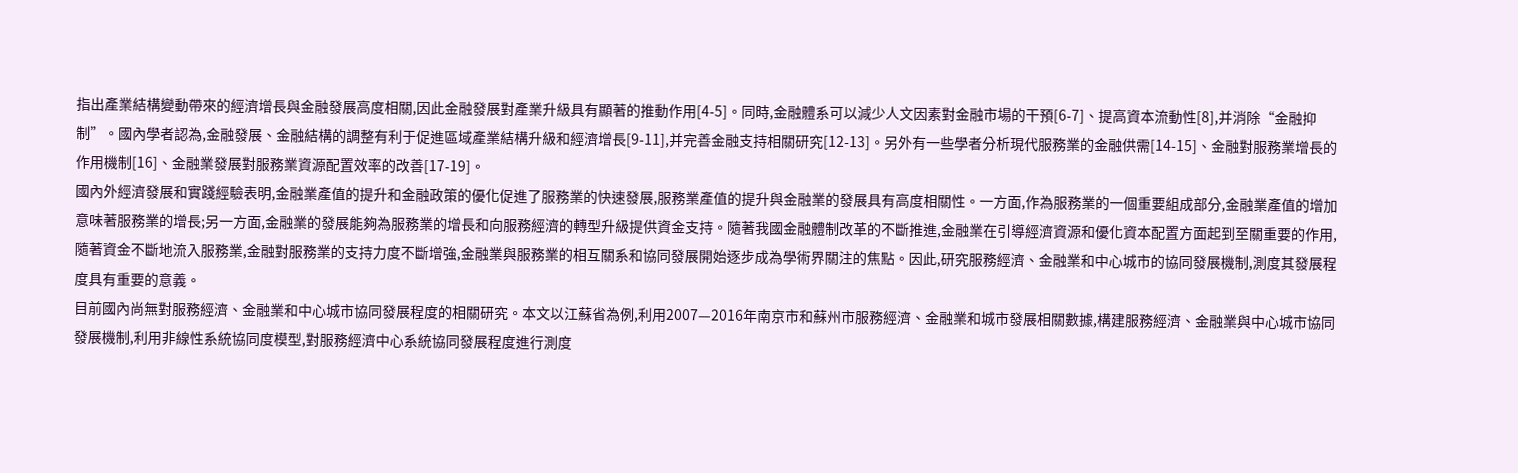指出產業結構變動帶來的經濟增長與金融發展高度相關,因此金融發展對產業升級具有顯著的推動作用[4-5]。同時,金融體系可以減少人文因素對金融市場的干預[6-7]、提高資本流動性[8],并消除“金融抑制”。國內學者認為,金融發展、金融結構的調整有利于促進區域產業結構升級和經濟增長[9-11],并完善金融支持相關研究[12-13]。另外有一些學者分析現代服務業的金融供需[14-15]、金融對服務業增長的作用機制[16]、金融業發展對服務業資源配置效率的改善[17-19]。
國內外經濟發展和實踐經驗表明,金融業產值的提升和金融政策的優化促進了服務業的快速發展,服務業產值的提升與金融業的發展具有高度相關性。一方面,作為服務業的一個重要組成部分,金融業產值的增加意味著服務業的增長;另一方面,金融業的發展能夠為服務業的增長和向服務經濟的轉型升級提供資金支持。隨著我國金融體制改革的不斷推進,金融業在引導經濟資源和優化資本配置方面起到至關重要的作用,隨著資金不斷地流入服務業,金融對服務業的支持力度不斷增強,金融業與服務業的相互關系和協同發展開始逐步成為學術界關注的焦點。因此,研究服務經濟、金融業和中心城市的協同發展機制,測度其發展程度具有重要的意義。
目前國內尚無對服務經濟、金融業和中心城市協同發展程度的相關研究。本文以江蘇省為例,利用2007—2016年南京市和蘇州市服務經濟、金融業和城市發展相關數據,構建服務經濟、金融業與中心城市協同發展機制,利用非線性系統協同度模型,對服務經濟中心系統協同發展程度進行測度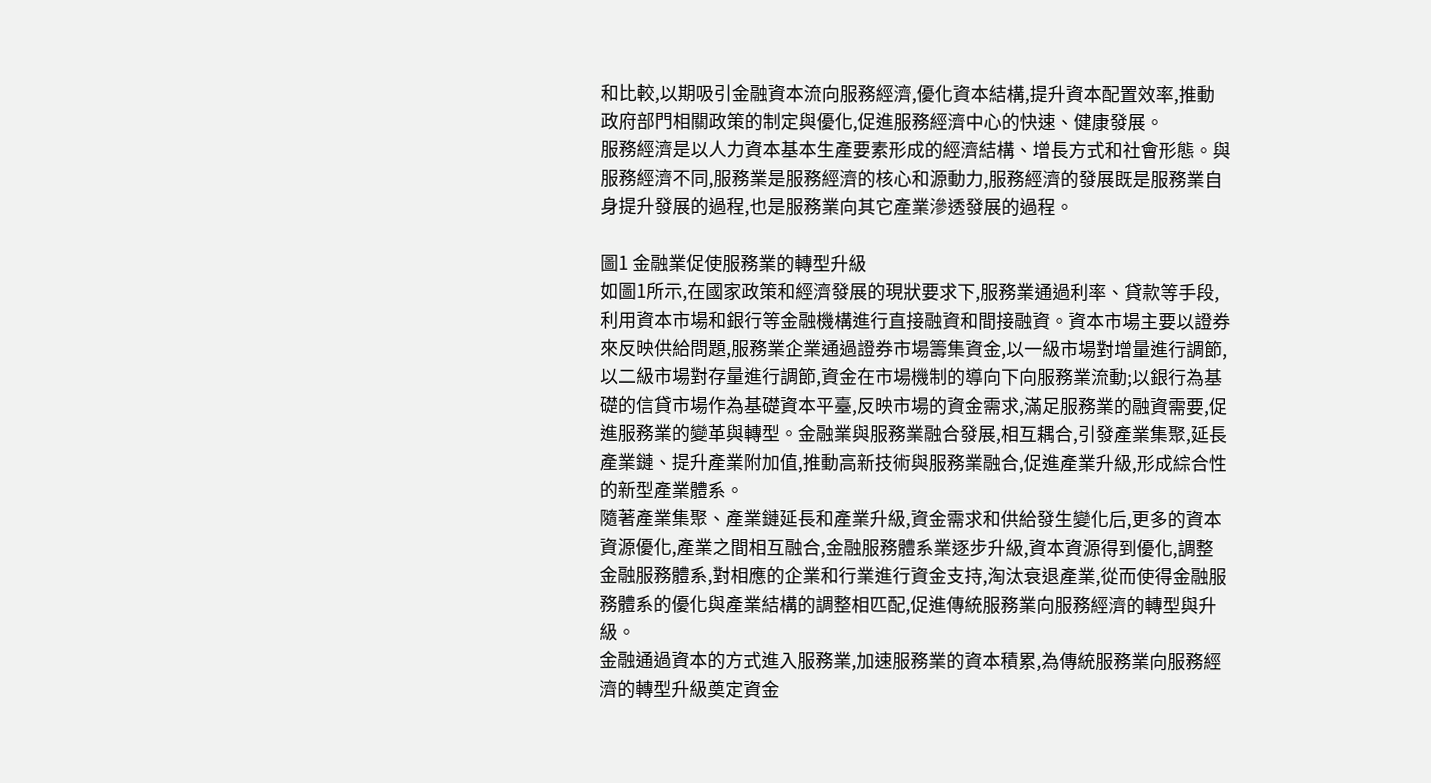和比較,以期吸引金融資本流向服務經濟,優化資本結構,提升資本配置效率,推動政府部門相關政策的制定與優化,促進服務經濟中心的快速、健康發展。
服務經濟是以人力資本基本生產要素形成的經濟結構、增長方式和社會形態。與服務經濟不同,服務業是服務經濟的核心和源動力,服務經濟的發展既是服務業自身提升發展的過程,也是服務業向其它產業滲透發展的過程。

圖1 金融業促使服務業的轉型升級
如圖1所示,在國家政策和經濟發展的現狀要求下,服務業通過利率、貸款等手段,利用資本市場和銀行等金融機構進行直接融資和間接融資。資本市場主要以證券來反映供給問題,服務業企業通過證券市場籌集資金,以一級市場對增量進行調節,以二級市場對存量進行調節,資金在市場機制的導向下向服務業流動;以銀行為基礎的信貸市場作為基礎資本平臺,反映市場的資金需求,滿足服務業的融資需要,促進服務業的變革與轉型。金融業與服務業融合發展,相互耦合,引發產業集聚,延長產業鏈、提升產業附加值,推動高新技術與服務業融合,促進產業升級,形成綜合性的新型產業體系。
隨著產業集聚、產業鏈延長和產業升級,資金需求和供給發生變化后,更多的資本資源優化,產業之間相互融合,金融服務體系業逐步升級,資本資源得到優化,調整金融服務體系,對相應的企業和行業進行資金支持,淘汰衰退產業,從而使得金融服務體系的優化與產業結構的調整相匹配,促進傳統服務業向服務經濟的轉型與升級。
金融通過資本的方式進入服務業,加速服務業的資本積累,為傳統服務業向服務經濟的轉型升級奠定資金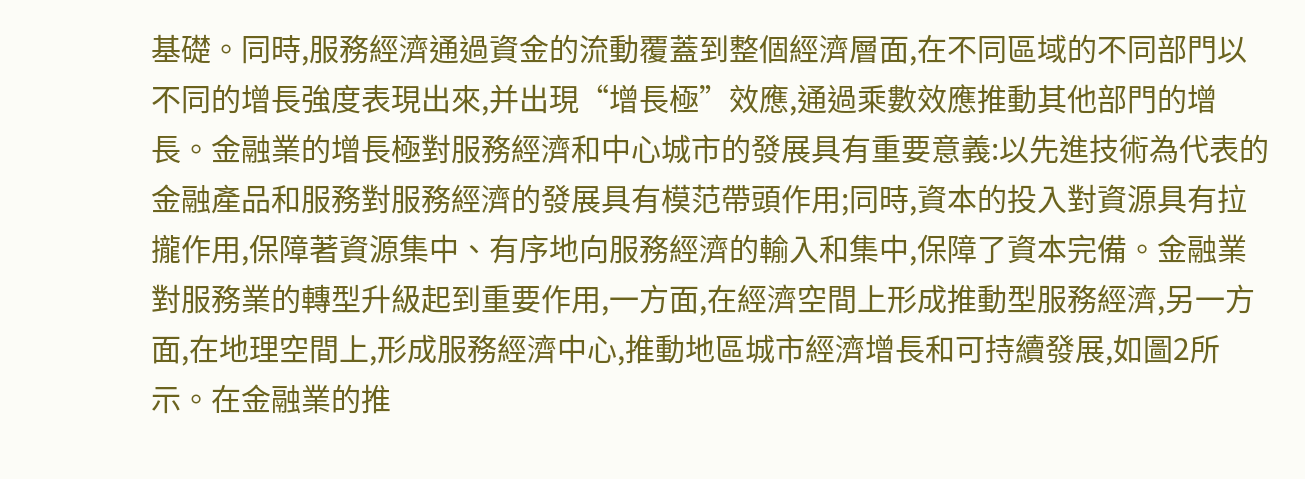基礎。同時,服務經濟通過資金的流動覆蓋到整個經濟層面,在不同區域的不同部門以不同的增長強度表現出來,并出現“增長極”效應,通過乘數效應推動其他部門的增長。金融業的增長極對服務經濟和中心城市的發展具有重要意義:以先進技術為代表的金融產品和服務對服務經濟的發展具有模范帶頭作用;同時,資本的投入對資源具有拉攏作用,保障著資源集中、有序地向服務經濟的輸入和集中,保障了資本完備。金融業對服務業的轉型升級起到重要作用,一方面,在經濟空間上形成推動型服務經濟,另一方面,在地理空間上,形成服務經濟中心,推動地區城市經濟增長和可持續發展,如圖2所示。在金融業的推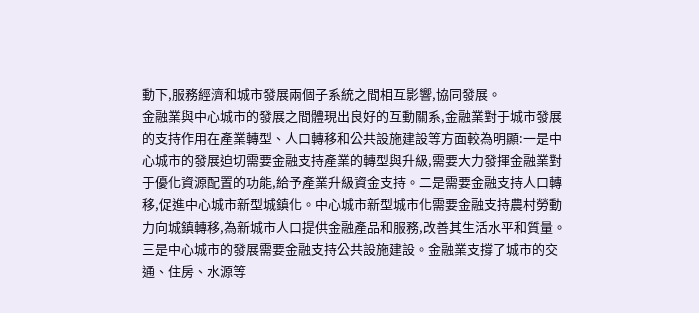動下,服務經濟和城市發展兩個子系統之間相互影響,協同發展。
金融業與中心城市的發展之間體現出良好的互動關系,金融業對于城市發展的支持作用在產業轉型、人口轉移和公共設施建設等方面較為明顯:一是中心城市的發展迫切需要金融支持產業的轉型與升級,需要大力發揮金融業對于優化資源配置的功能,給予產業升級資金支持。二是需要金融支持人口轉移,促進中心城市新型城鎮化。中心城市新型城市化需要金融支持農村勞動力向城鎮轉移,為新城市人口提供金融產品和服務,改善其生活水平和質量。三是中心城市的發展需要金融支持公共設施建設。金融業支撐了城市的交通、住房、水源等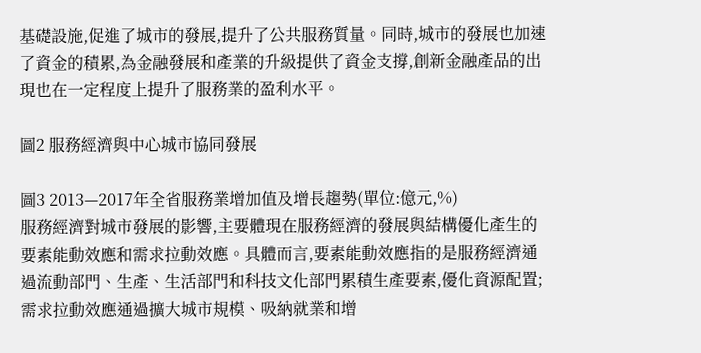基礎設施,促進了城市的發展,提升了公共服務質量。同時,城市的發展也加速了資金的積累,為金融發展和產業的升級提供了資金支撐,創新金融產品的出現也在一定程度上提升了服務業的盈利水平。

圖2 服務經濟與中心城市協同發展

圖3 2013—2017年全省服務業增加值及增長趨勢(單位:億元,%)
服務經濟對城市發展的影響,主要體現在服務經濟的發展與結構優化產生的要素能動效應和需求拉動效應。具體而言,要素能動效應指的是服務經濟通過流動部門、生產、生活部門和科技文化部門累積生產要素,優化資源配置;需求拉動效應通過擴大城市規模、吸納就業和增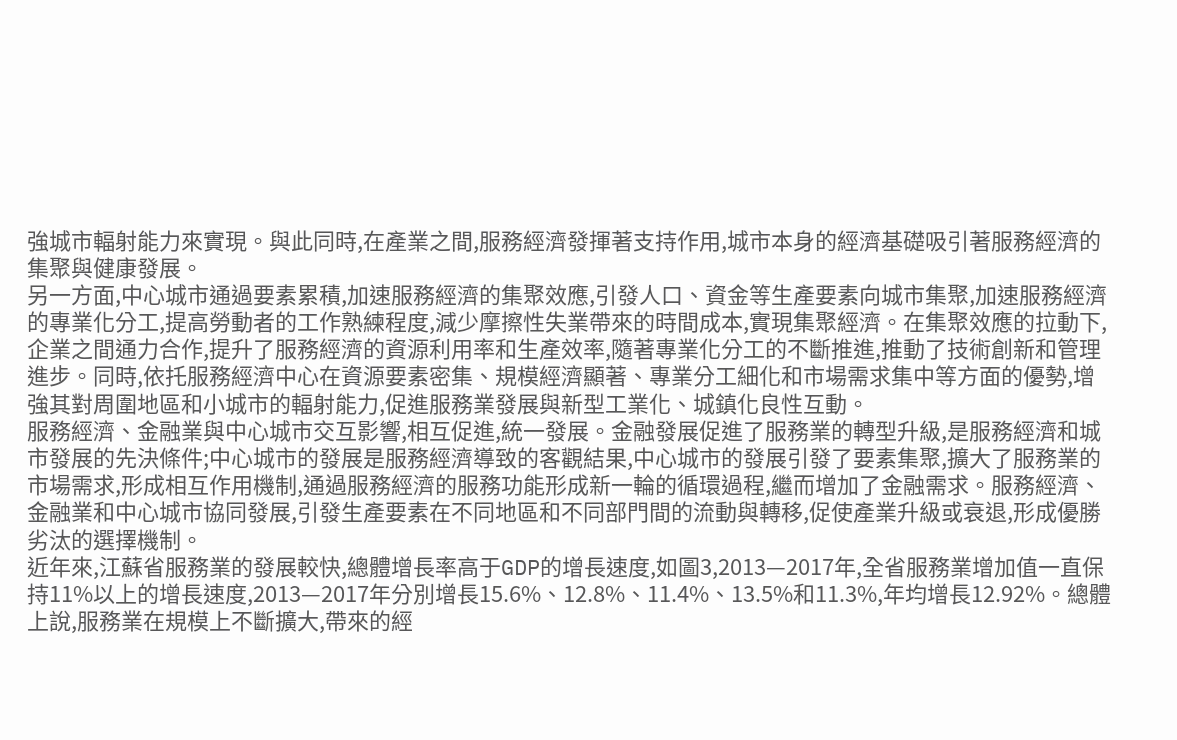強城市輻射能力來實現。與此同時,在產業之間,服務經濟發揮著支持作用,城市本身的經濟基礎吸引著服務經濟的集聚與健康發展。
另一方面,中心城市通過要素累積,加速服務經濟的集聚效應,引發人口、資金等生產要素向城市集聚,加速服務經濟的專業化分工,提高勞動者的工作熟練程度,減少摩擦性失業帶來的時間成本,實現集聚經濟。在集聚效應的拉動下,企業之間通力合作,提升了服務經濟的資源利用率和生產效率,隨著專業化分工的不斷推進,推動了技術創新和管理進步。同時,依托服務經濟中心在資源要素密集、規模經濟顯著、專業分工細化和市場需求集中等方面的優勢,增強其對周圍地區和小城市的輻射能力,促進服務業發展與新型工業化、城鎮化良性互動。
服務經濟、金融業與中心城市交互影響,相互促進,統一發展。金融發展促進了服務業的轉型升級,是服務經濟和城市發展的先決條件;中心城市的發展是服務經濟導致的客觀結果,中心城市的發展引發了要素集聚,擴大了服務業的市場需求,形成相互作用機制,通過服務經濟的服務功能形成新一輪的循環過程,繼而增加了金融需求。服務經濟、金融業和中心城市協同發展,引發生產要素在不同地區和不同部門間的流動與轉移,促使產業升級或衰退,形成優勝劣汰的選擇機制。
近年來,江蘇省服務業的發展較快,總體增長率高于GDP的增長速度,如圖3,2013—2017年,全省服務業增加值一直保持11%以上的增長速度,2013—2017年分別增長15.6%、12.8%、11.4%、13.5%和11.3%,年均增長12.92%。總體上說,服務業在規模上不斷擴大,帶來的經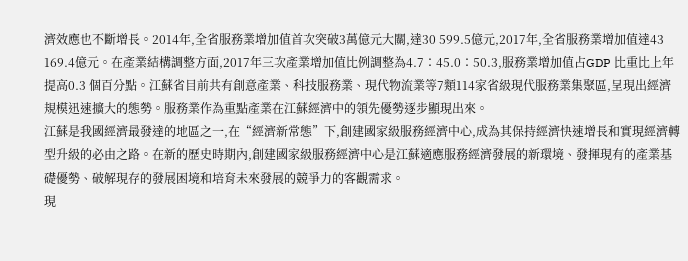濟效應也不斷增長。2014年,全省服務業增加值首次突破3萬億元大關,達30 599.5億元,2017年,全省服務業增加值達43 169.4億元。在產業結構調整方面,2017年三次產業增加值比例調整為4.7∶45.0∶50.3,服務業增加值占GDP 比重比上年提高0.3 個百分點。江蘇省目前共有創意產業、科技服務業、現代物流業等7類114家省級現代服務業集聚區,呈現出經濟規模迅速擴大的態勢。服務業作為重點產業在江蘇經濟中的領先優勢逐步顯現出來。
江蘇是我國經濟最發達的地區之一,在“經濟新常態”下,創建國家級服務經濟中心,成為其保持經濟快速增長和實現經濟轉型升級的必由之路。在新的歷史時期內,創建國家級服務經濟中心是江蘇適應服務經濟發展的新環境、發揮現有的產業基礎優勢、破解現存的發展困境和培育未來發展的競爭力的客觀需求。
現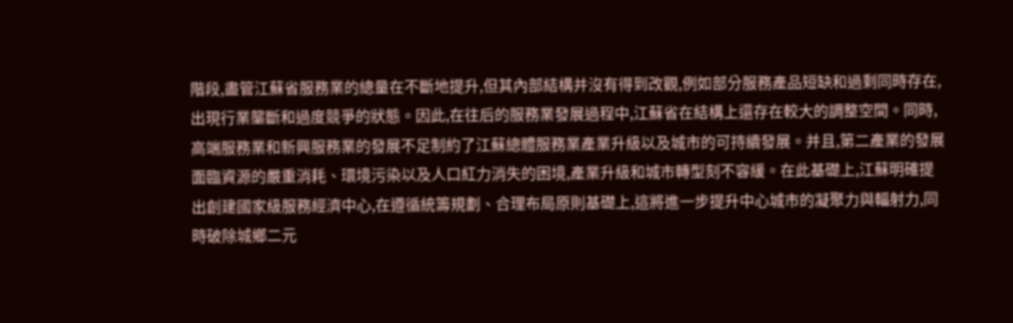階段,盡管江蘇省服務業的總量在不斷地提升,但其內部結構并沒有得到改觀,例如部分服務產品短缺和過剩同時存在,出現行業壟斷和過度競爭的狀態。因此,在往后的服務業發展過程中,江蘇省在結構上還存在較大的調整空間。同時,高端服務業和新興服務業的發展不足制約了江蘇總體服務業產業升級以及城市的可持續發展。并且,第二產業的發展面臨資源的嚴重消耗、環境污染以及人口紅力消失的困境,產業升級和城市轉型刻不容緩。在此基礎上,江蘇明確提出創建國家級服務經濟中心,在遵循統籌規劃、合理布局原則基礎上,這將進一步提升中心城市的凝聚力與輻射力,同時破除城鄉二元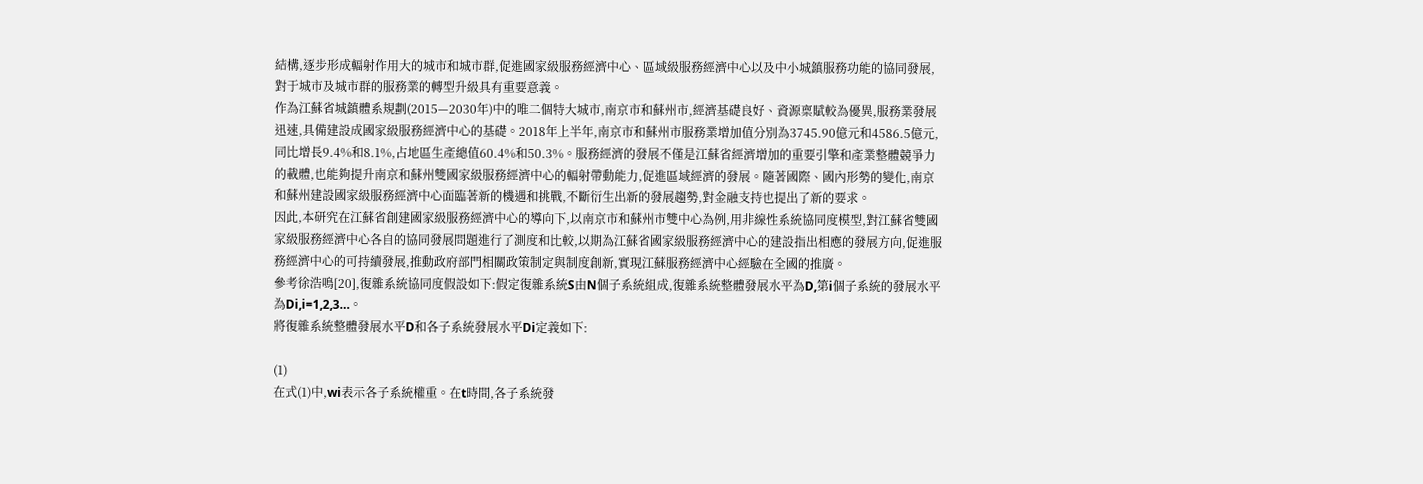結構,逐步形成輻射作用大的城市和城市群,促進國家級服務經濟中心、區域級服務經濟中心以及中小城鎮服務功能的協同發展,對于城市及城市群的服務業的轉型升級具有重要意義。
作為江蘇省城鎮體系規劃(2015—2030年)中的唯二個特大城市,南京市和蘇州市,經濟基礎良好、資源稟賦較為優異,服務業發展迅速,具備建設成國家級服務經濟中心的基礎。2018年上半年,南京市和蘇州市服務業增加值分別為3745.90億元和4586.5億元,同比增長9.4%和8.1%,占地區生產總值60.4%和50.3%。服務經濟的發展不僅是江蘇省經濟增加的重要引擎和產業整體競爭力的載體,也能夠提升南京和蘇州雙國家級服務經濟中心的輻射帶動能力,促進區域經濟的發展。隨著國際、國內形勢的變化,南京和蘇州建設國家級服務經濟中心面臨著新的機遇和挑戰,不斷衍生出新的發展趨勢,對金融支持也提出了新的要求。
因此,本研究在江蘇省創建國家級服務經濟中心的導向下,以南京市和蘇州市雙中心為例,用非線性系統協同度模型,對江蘇省雙國家級服務經濟中心各自的協同發展問題進行了測度和比較,以期為江蘇省國家級服務經濟中心的建設指出相應的發展方向,促進服務經濟中心的可持續發展,推動政府部門相關政策制定與制度創新,實現江蘇服務經濟中心經驗在全國的推廣。
參考徐浩鳴[20],復雜系統協同度假設如下:假定復雜系統S由N個子系統組成,復雜系統整體發展水平為D,第i個子系統的發展水平為Di,i=1,2,3…。
將復雜系統整體發展水平D和各子系統發展水平Di定義如下:

(1)
在式(1)中,wi表示各子系統權重。在t時間,各子系統發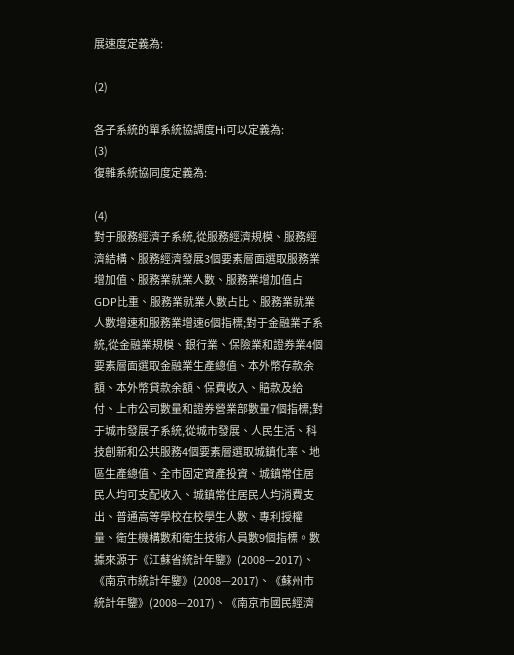展速度定義為:

(2)

各子系統的單系統協調度Hi可以定義為:
(3)
復雜系統協同度定義為:

(4)
對于服務經濟子系統,從服務經濟規模、服務經濟結構、服務經濟發展3個要素層面選取服務業增加值、服務業就業人數、服務業增加值占GDP比重、服務業就業人數占比、服務業就業人數增速和服務業增速6個指標;對于金融業子系統,從金融業規模、銀行業、保險業和證券業4個要素層面選取金融業生產總值、本外幣存款余額、本外幣貸款余額、保費收入、賠款及給付、上市公司數量和證券營業部數量7個指標;對于城市發展子系統,從城市發展、人民生活、科技創新和公共服務4個要素層選取城鎮化率、地區生產總值、全市固定資產投資、城鎮常住居民人均可支配收入、城鎮常住居民人均消費支出、普通高等學校在校學生人數、專利授權量、衛生機構數和衛生技術人員數9個指標。數據來源于《江蘇省統計年鑒》(2008—2017)、《南京市統計年鑒》(2008—2017)、《蘇州市統計年鑒》(2008—2017)、《南京市國民經濟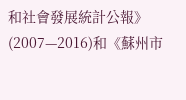和社會發展統計公報》(2007—2016)和《蘇州市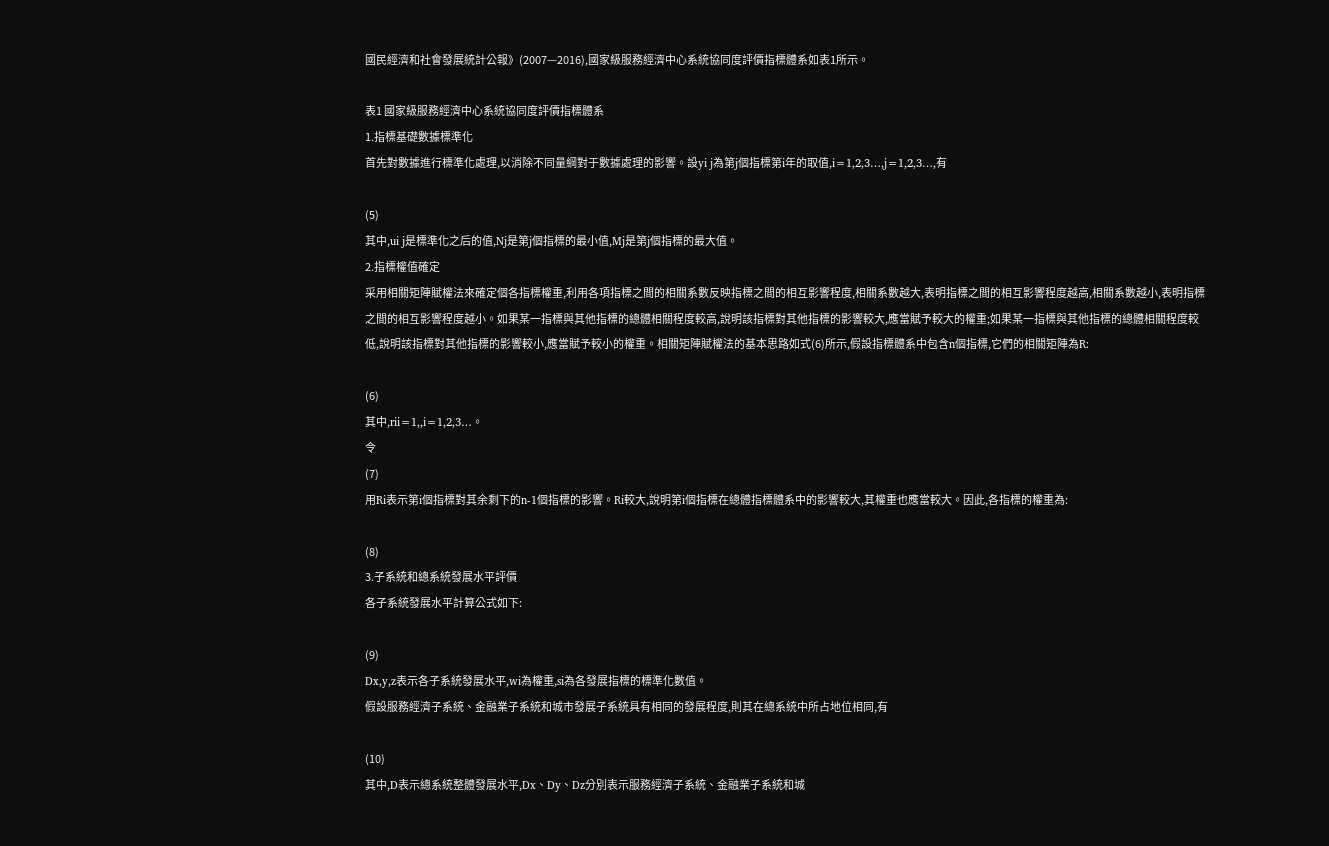國民經濟和社會發展統計公報》(2007—2016),國家級服務經濟中心系統協同度評價指標體系如表1所示。

表1 國家級服務經濟中心系統協同度評價指標體系
1.指標基礎數據標準化
首先對數據進行標準化處理,以消除不同量綱對于數據處理的影響。設yi j為第j個指標第i年的取值,i=1,2,3…,j=1,2,3…,有

(5)
其中,ui j是標準化之后的值,Nj是第j個指標的最小值,Mj是第j個指標的最大值。
2.指標權值確定
采用相關矩陣賦權法來確定個各指標權重,利用各項指標之間的相關系數反映指標之間的相互影響程度,相關系數越大,表明指標之間的相互影響程度越高,相關系數越小,表明指標之間的相互影響程度越小。如果某一指標與其他指標的總體相關程度較高,說明該指標對其他指標的影響較大,應當賦予較大的權重;如果某一指標與其他指標的總體相關程度較低,說明該指標對其他指標的影響較小,應當賦予較小的權重。相關矩陣賦權法的基本思路如式(6)所示,假設指標體系中包含n個指標,它們的相關矩陣為R:

(6)
其中,rii=1,,i=1,2,3…。
令
(7)
用Ri表示第i個指標對其余剩下的n-1個指標的影響。Ri較大,說明第i個指標在總體指標體系中的影響較大,其權重也應當較大。因此,各指標的權重為:

(8)
3.子系統和總系統發展水平評價
各子系統發展水平計算公式如下:

(9)
Dx,y,z表示各子系統發展水平,wi為權重,si為各發展指標的標準化數值。
假設服務經濟子系統、金融業子系統和城市發展子系統具有相同的發展程度,則其在總系統中所占地位相同,有

(10)
其中,D表示總系統整體發展水平,Dx、Dy、Dz分別表示服務經濟子系統、金融業子系統和城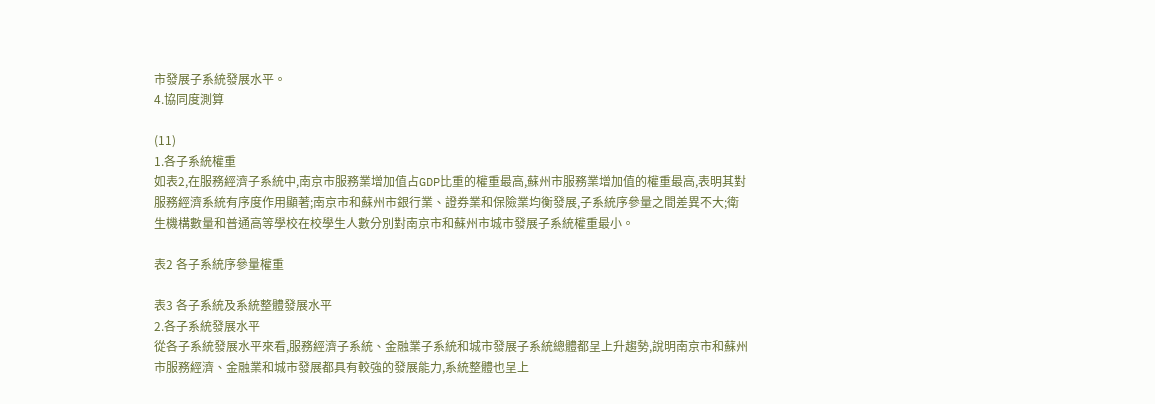市發展子系統發展水平。
4.協同度測算

(11)
1.各子系統權重
如表2,在服務經濟子系統中,南京市服務業增加值占GDP比重的權重最高,蘇州市服務業增加值的權重最高,表明其對服務經濟系統有序度作用顯著;南京市和蘇州市銀行業、證券業和保險業均衡發展,子系統序參量之間差異不大;衛生機構數量和普通高等學校在校學生人數分別對南京市和蘇州市城市發展子系統權重最小。

表2 各子系統序參量權重

表3 各子系統及系統整體發展水平
2.各子系統發展水平
從各子系統發展水平來看,服務經濟子系統、金融業子系統和城市發展子系統總體都呈上升趨勢,說明南京市和蘇州市服務經濟、金融業和城市發展都具有較強的發展能力,系統整體也呈上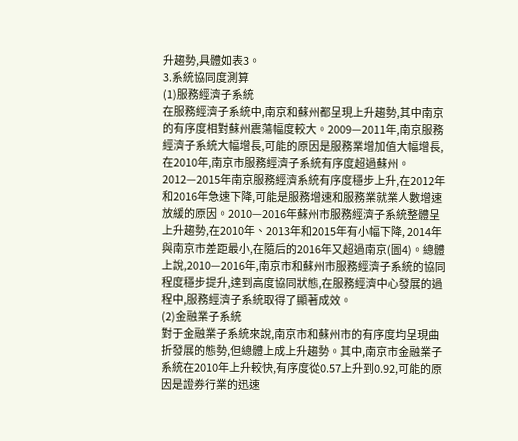升趨勢,具體如表3。
3.系統協同度測算
(1)服務經濟子系統
在服務經濟子系統中,南京和蘇州都呈現上升趨勢,其中南京的有序度相對蘇州震蕩幅度較大。2009—2011年,南京服務經濟子系統大幅增長,可能的原因是服務業增加值大幅增長,在2010年,南京市服務經濟子系統有序度超過蘇州。2012—2015年南京服務經濟系統有序度穩步上升,在2012年和2016年急速下降,可能是服務增速和服務業就業人數增速放緩的原因。2010—2016年蘇州市服務經濟子系統整體呈上升趨勢,在2010年、2013年和2015年有小幅下降, 2014年與南京市差距最小,在隨后的2016年又超過南京(圖4)。總體上說,2010—2016年,南京市和蘇州市服務經濟子系統的協同程度穩步提升,達到高度協同狀態,在服務經濟中心發展的過程中,服務經濟子系統取得了顯著成效。
(2)金融業子系統
對于金融業子系統來說,南京市和蘇州市的有序度均呈現曲折發展的態勢,但總體上成上升趨勢。其中,南京市金融業子系統在2010年上升較快,有序度從0.57上升到0.92,可能的原因是證券行業的迅速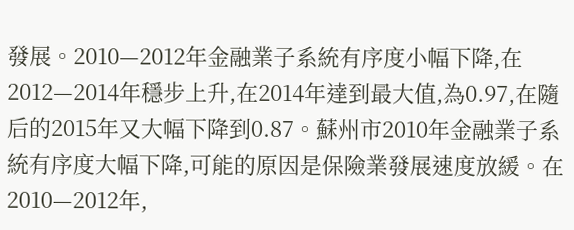發展。2010—2012年金融業子系統有序度小幅下降,在2012—2014年穩步上升,在2014年達到最大值,為0.97,在隨后的2015年又大幅下降到0.87。蘇州市2010年金融業子系統有序度大幅下降,可能的原因是保險業發展速度放緩。在2010—2012年,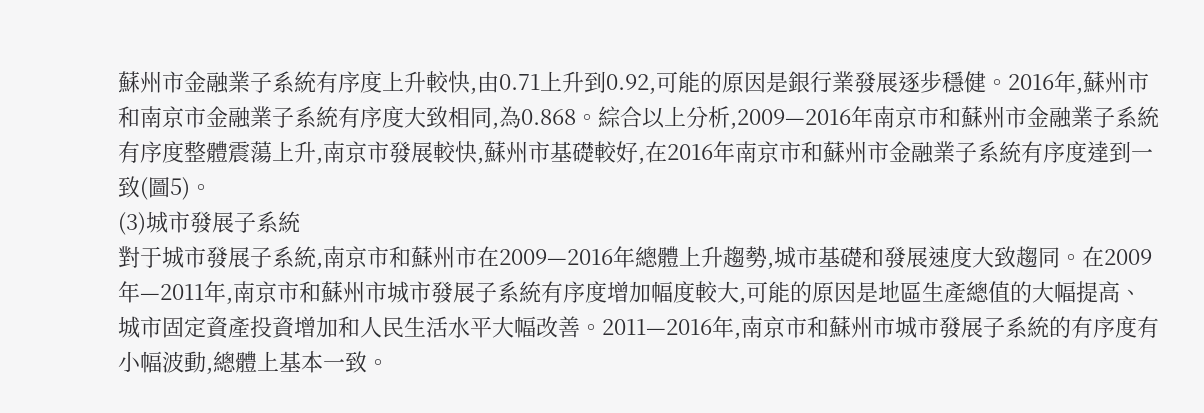蘇州市金融業子系統有序度上升較快,由0.71上升到0.92,可能的原因是銀行業發展逐步穩健。2016年,蘇州市和南京市金融業子系統有序度大致相同,為0.868。綜合以上分析,2009—2016年南京市和蘇州市金融業子系統有序度整體震蕩上升,南京市發展較快,蘇州市基礎較好,在2016年南京市和蘇州市金融業子系統有序度達到一致(圖5)。
(3)城市發展子系統
對于城市發展子系統,南京市和蘇州市在2009—2016年總體上升趨勢,城市基礎和發展速度大致趨同。在2009年—2011年,南京市和蘇州市城市發展子系統有序度增加幅度較大,可能的原因是地區生產總值的大幅提高、城市固定資產投資增加和人民生活水平大幅改善。2011—2016年,南京市和蘇州市城市發展子系統的有序度有小幅波動,總體上基本一致。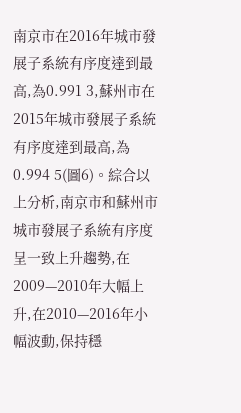南京市在2016年城市發展子系統有序度達到最高,為0.991 3,蘇州市在2015年城市發展子系統有序度達到最高,為0.994 5(圖6)。綜合以上分析,南京市和蘇州市城市發展子系統有序度呈一致上升趨勢,在2009—2010年大幅上升,在2010—2016年小幅波動,保持穩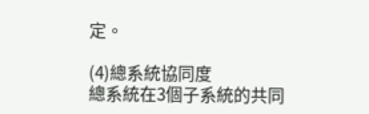定。

(4)總系統協同度
總系統在3個子系統的共同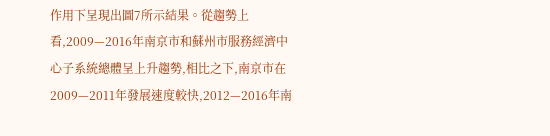作用下呈現出圖7所示結果。從趨勢上看,2009—2016年南京市和蘇州市服務經濟中心子系統總體呈上升趨勢,相比之下,南京市在2009—2011年發展速度較快,2012—2016年南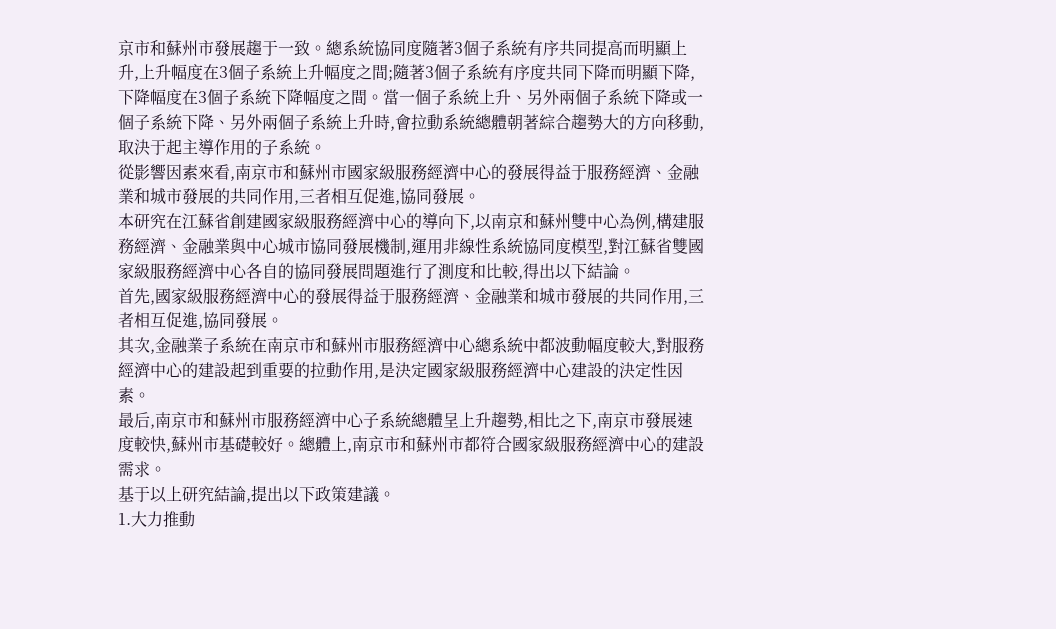京市和蘇州市發展趨于一致。總系統協同度隨著3個子系統有序共同提高而明顯上升,上升幅度在3個子系統上升幅度之間;隨著3個子系統有序度共同下降而明顯下降,下降幅度在3個子系統下降幅度之間。當一個子系統上升、另外兩個子系統下降或一個子系統下降、另外兩個子系統上升時,會拉動系統總體朝著綜合趨勢大的方向移動,取決于起主導作用的子系統。
從影響因素來看,南京市和蘇州市國家級服務經濟中心的發展得益于服務經濟、金融業和城市發展的共同作用,三者相互促進,協同發展。
本研究在江蘇省創建國家級服務經濟中心的導向下,以南京和蘇州雙中心為例,構建服務經濟、金融業與中心城市協同發展機制,運用非線性系統協同度模型,對江蘇省雙國家級服務經濟中心各自的協同發展問題進行了測度和比較,得出以下結論。
首先,國家級服務經濟中心的發展得益于服務經濟、金融業和城市發展的共同作用,三者相互促進,協同發展。
其次,金融業子系統在南京市和蘇州市服務經濟中心總系統中都波動幅度較大,對服務經濟中心的建設起到重要的拉動作用,是決定國家級服務經濟中心建設的決定性因素。
最后,南京市和蘇州市服務經濟中心子系統總體呈上升趨勢,相比之下,南京市發展速度較快,蘇州市基礎較好。總體上,南京市和蘇州市都符合國家級服務經濟中心的建設需求。
基于以上研究結論,提出以下政策建議。
1.大力推動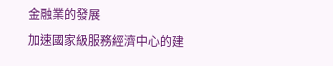金融業的發展
加速國家級服務經濟中心的建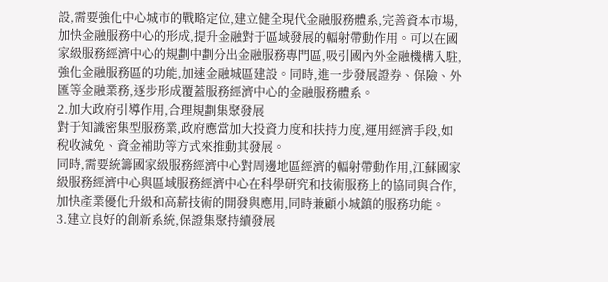設,需要強化中心城市的戰略定位,建立健全現代金融服務體系,完善資本市場,加快金融服務中心的形成,提升金融對于區域發展的輻射帶動作用。可以在國家級服務經濟中心的規劃中劃分出金融服務專門區,吸引國內外金融機構入駐,強化金融服務區的功能,加速金融城區建設。同時,進一步發展證券、保險、外匯等金融業務,逐步形成覆蓋服務經濟中心的金融服務體系。
2.加大政府引導作用,合理規劃集聚發展
對于知識密集型服務業,政府應當加大投資力度和扶持力度,運用經濟手段,如稅收減免、資金補助等方式來推動其發展。
同時,需要統籌國家級服務經濟中心對周邊地區經濟的輻射帶動作用,江蘇國家級服務經濟中心與區域服務經濟中心在科學研究和技術服務上的協同與合作,加快產業優化升級和高薪技術的開發與應用,同時兼顧小城鎮的服務功能。
3.建立良好的創新系統,保證集聚持續發展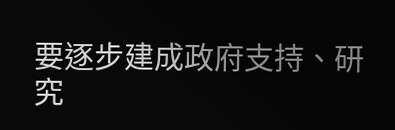要逐步建成政府支持、研究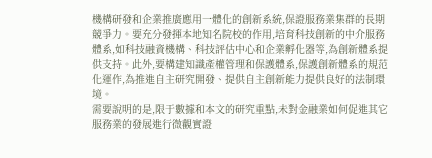機構研發和企業推廣應用一體化的創新系統,保證服務業集群的長期競爭力。要充分發揮本地知名院校的作用,培育科技創新的中介服務體系,如科技融資機構、科技評估中心和企業孵化器等,為創新體系提供支持。此外,要構建知識產權管理和保護體系,保護創新體系的規范化運作,為推進自主研究開發、提供自主創新能力提供良好的法制環境。
需要說明的是,限于數據和本文的研究重點,未對金融業如何促進其它服務業的發展進行微觀實證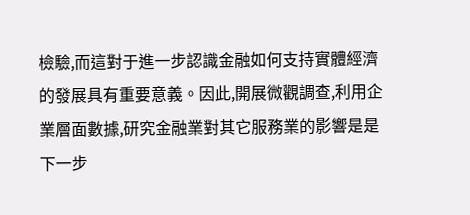檢驗,而這對于進一步認識金融如何支持實體經濟的發展具有重要意義。因此,開展微觀調查,利用企業層面數據,研究金融業對其它服務業的影響是是下一步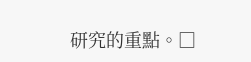研究的重點。□